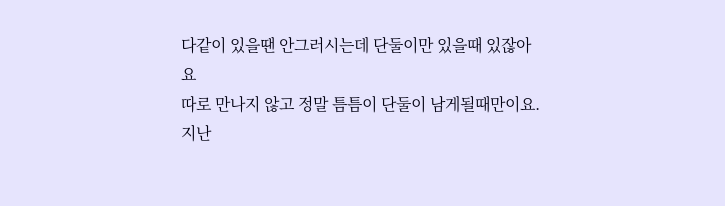다같이 있을땐 안그러시는데 단둘이만 있을때 있잖아요
따로 만나지 않고 정말 틈틈이 단둘이 남게될때만이요.
지난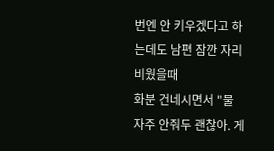번엔 안 키우겠다고 하는데도 남편 잠깐 자리 비웠을때
화분 건네시면서 "물 자주 안줘두 괜찮아. 게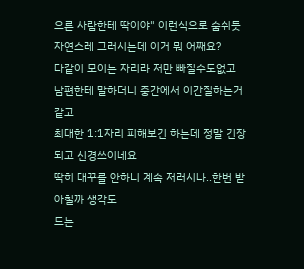으른 사람한테 딱이야" 이런식으로 숨쉬듯 자연스레 그러시는데 이거 뭐 어째요?
다같이 모이는 자리라 저만 빠질수도없고
남편한테 말하더니 중간에서 이간질하는거 같고
최대한 1:1자리 피해보긴 하는데 정말 긴장되고 신경쓰이네요
딱히 대꾸를 안하니 계속 저러시나..한번 받아칠까 생각도
드는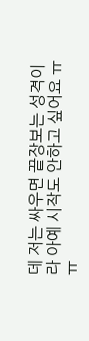데 저는 싸우면 끝장보는 성격이라 아예 시작도 안하고 싶어요 ㅠㅠ